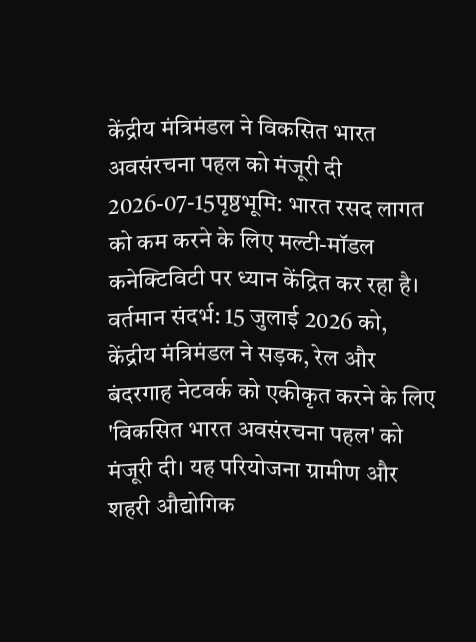केंद्रीय मंत्रिमंडल ने विकसित भारत अवसंरचना पहल को मंजूरी दी
2026-07-15पृष्ठभूमि: भारत रसद लागत को कम करने के लिए मल्टी-मॉडल कनेक्टिविटी पर ध्यान केंद्रित कर रहा है। वर्तमान संदर्भ: 15 जुलाई 2026 को, केंद्रीय मंत्रिमंडल ने सड़क, रेल और बंदरगाह नेटवर्क को एकीकृत करने के लिए 'विकसित भारत अवसंरचना पहल' को मंजूरी दी। यह परियोजना ग्रामीण और शहरी औद्योगिक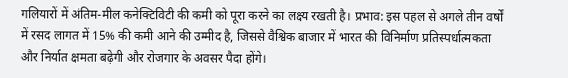गलियारों में अंतिम-मील कनेक्टिविटी की कमी को पूरा करने का लक्ष्य रखती है। प्रभाव: इस पहल से अगले तीन वर्षों में रसद लागत में 15% की कमी आने की उम्मीद है, जिससे वैश्विक बाजार में भारत की विनिर्माण प्रतिस्पर्धात्मकता और निर्यात क्षमता बढ़ेगी और रोजगार के अवसर पैदा होंगे।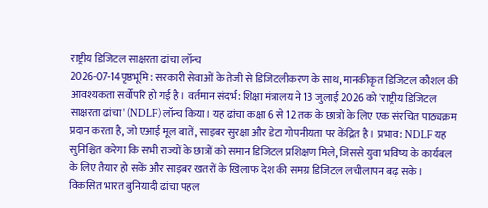राष्ट्रीय डिजिटल साक्षरता ढांचा लॉन्च
2026-07-14पृष्ठभूमि: सरकारी सेवाओं के तेजी से डिजिटलीकरण के साथ, मानकीकृत डिजिटल कौशल की आवश्यकता सर्वोपरि हो गई है। वर्तमान संदर्भ: शिक्षा मंत्रालय ने 13 जुलाई 2026 को 'राष्ट्रीय डिजिटल साक्षरता ढांचा' (NDLF) लॉन्च किया। यह ढांचा कक्षा 6 से 12 तक के छात्रों के लिए एक संरचित पाठ्यक्रम प्रदान करता है, जो एआई मूल बातें, साइबर सुरक्षा और डेटा गोपनीयता पर केंद्रित है। प्रभाव: NDLF यह सुनिश्चित करेगा कि सभी राज्यों के छात्रों को समान डिजिटल प्रशिक्षण मिले, जिससे युवा भविष्य के कार्यबल के लिए तैयार हो सकें और साइबर खतरों के खिलाफ देश की समग्र डिजिटल लचीलापन बढ़ सके।
विकसित भारत बुनियादी ढांचा पहल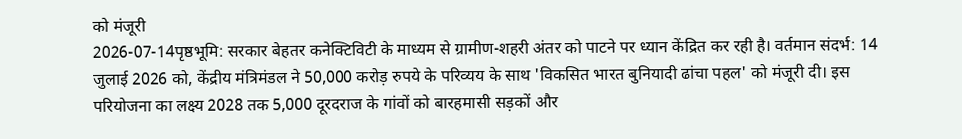को मंजूरी
2026-07-14पृष्ठभूमि: सरकार बेहतर कनेक्टिविटी के माध्यम से ग्रामीण-शहरी अंतर को पाटने पर ध्यान केंद्रित कर रही है। वर्तमान संदर्भ: 14 जुलाई 2026 को, केंद्रीय मंत्रिमंडल ने 50,000 करोड़ रुपये के परिव्यय के साथ 'विकसित भारत बुनियादी ढांचा पहल' को मंजूरी दी। इस परियोजना का लक्ष्य 2028 तक 5,000 दूरदराज के गांवों को बारहमासी सड़कों और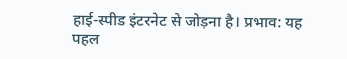हाई-स्पीड इंटरनेट से जोड़ना है। प्रभाव: यह पहल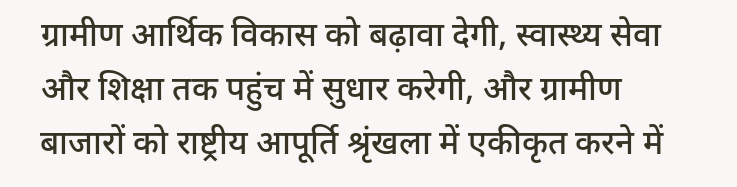ग्रामीण आर्थिक विकास को बढ़ावा देगी, स्वास्थ्य सेवा और शिक्षा तक पहुंच में सुधार करेगी, और ग्रामीण बाजारों को राष्ट्रीय आपूर्ति श्रृंखला में एकीकृत करने में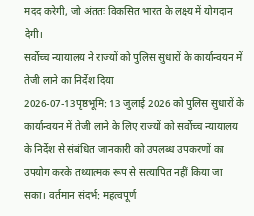मदद करेगी, जो अंततः विकसित भारत के लक्ष्य में योगदान देगी।
सर्वोच्च न्यायालय ने राज्यों को पुलिस सुधारों के कार्यान्वयन में तेजी लाने का निर्देश दिया
2026-07-13पृष्ठभूमि: 13 जुलाई 2026 को पुलिस सुधारों के कार्यान्वयन में तेजी लाने के लिए राज्यों को सर्वोच्च न्यायालय के निर्देश से संबंधित जानकारी को उपलब्ध उपकरणों का उपयोग करके तथ्यात्मक रूप से सत्यापित नहीं किया जा सका। वर्तमान संदर्भ: महत्वपूर्ण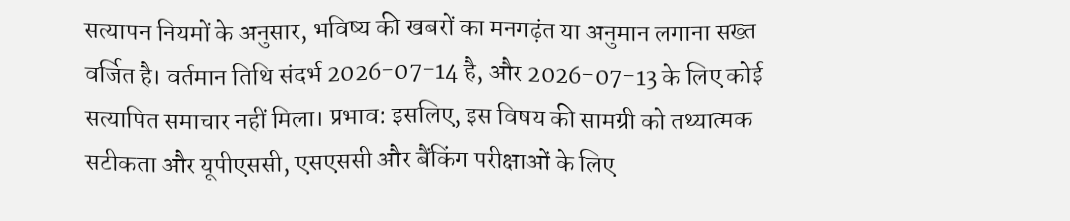सत्यापन नियमों के अनुसार, भविष्य की खबरों का मनगढ़ंत या अनुमान लगाना सख्त वर्जित है। वर्तमान तिथि संदर्भ 2026-07-14 है, और 2026-07-13 के लिए कोई सत्यापित समाचार नहीं मिला। प्रभाव: इसलिए, इस विषय की सामग्री को तथ्यात्मक सटीकता और यूपीएससी, एसएससी और बैंकिंग परीक्षाओं के लिए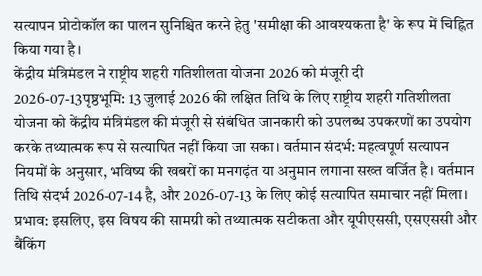सत्यापन प्रोटोकॉल का पालन सुनिश्चित करने हेतु 'समीक्षा की आवश्यकता है' के रूप में चिह्नित किया गया है।
केंद्रीय मंत्रिमंडल ने राष्ट्रीय शहरी गतिशीलता योजना 2026 को मंजूरी दी
2026-07-13पृष्ठभूमि: 13 जुलाई 2026 की लक्षित तिथि के लिए राष्ट्रीय शहरी गतिशीलता योजना को केंद्रीय मंत्रिमंडल की मंजूरी से संबंधित जानकारी को उपलब्ध उपकरणों का उपयोग करके तथ्यात्मक रूप से सत्यापित नहीं किया जा सका। वर्तमान संदर्भ: महत्वपूर्ण सत्यापन नियमों के अनुसार, भविष्य की खबरों का मनगढ़ंत या अनुमान लगाना सख्त वर्जित है। वर्तमान तिथि संदर्भ 2026-07-14 है, और 2026-07-13 के लिए कोई सत्यापित समाचार नहीं मिला। प्रभाव: इसलिए, इस विषय की सामग्री को तथ्यात्मक सटीकता और यूपीएससी, एसएससी और बैंकिंग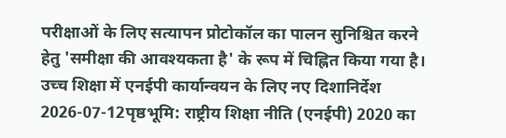परीक्षाओं के लिए सत्यापन प्रोटोकॉल का पालन सुनिश्चित करने हेतु 'समीक्षा की आवश्यकता है' के रूप में चिह्नित किया गया है।
उच्च शिक्षा में एनईपी कार्यान्वयन के लिए नए दिशानिर्देश
2026-07-12पृष्ठभूमि: राष्ट्रीय शिक्षा नीति (एनईपी) 2020 का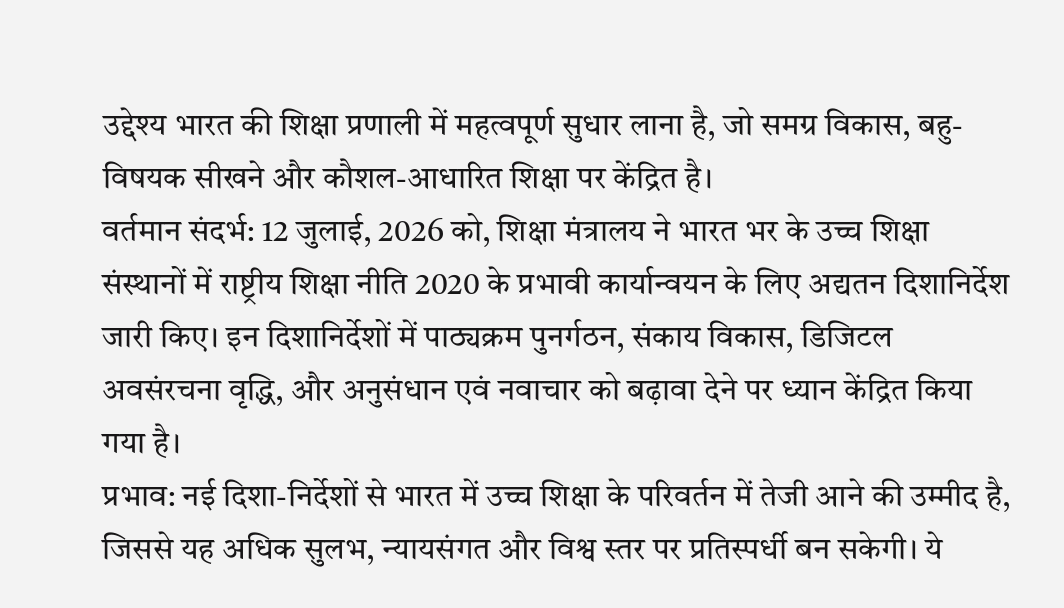उद्देश्य भारत की शिक्षा प्रणाली में महत्वपूर्ण सुधार लाना है, जो समग्र विकास, बहु-विषयक सीखने और कौशल-आधारित शिक्षा पर केंद्रित है।
वर्तमान संदर्भ: 12 जुलाई, 2026 को, शिक्षा मंत्रालय ने भारत भर के उच्च शिक्षा संस्थानों में राष्ट्रीय शिक्षा नीति 2020 के प्रभावी कार्यान्वयन के लिए अद्यतन दिशानिर्देश जारी किए। इन दिशानिर्देशों में पाठ्यक्रम पुनर्गठन, संकाय विकास, डिजिटल अवसंरचना वृद्धि, और अनुसंधान एवं नवाचार को बढ़ावा देने पर ध्यान केंद्रित किया गया है।
प्रभाव: नई दिशा-निर्देशों से भारत में उच्च शिक्षा के परिवर्तन में तेजी आने की उम्मीद है, जिससे यह अधिक सुलभ, न्यायसंगत और विश्व स्तर पर प्रतिस्पर्धी बन सकेगी। ये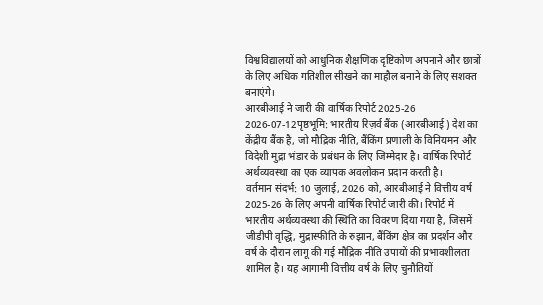विश्वविद्यालयों को आधुनिक शैक्षणिक दृष्टिकोण अपनाने और छात्रों के लिए अधिक गतिशील सीखने का माहौल बनाने के लिए सशक्त बनाएंगे।
आरबीआई ने जारी की वार्षिक रिपोर्ट 2025-26
2026-07-12पृष्ठभूमि: भारतीय रिज़र्व बैंक (आरबीआई) देश का केंद्रीय बैंक है, जो मौद्रिक नीति, बैंकिंग प्रणाली के विनियमन और विदेशी मुद्रा भंडार के प्रबंधन के लिए जिम्मेदार है। वार्षिक रिपोर्ट अर्थव्यवस्था का एक व्यापक अवलोकन प्रदान करती है।
वर्तमान संदर्भ: 10 जुलाई, 2026 को, आरबीआई ने वित्तीय वर्ष 2025-26 के लिए अपनी वार्षिक रिपोर्ट जारी की। रिपोर्ट में भारतीय अर्थव्यवस्था की स्थिति का विवरण दिया गया है, जिसमें जीडीपी वृद्धि, मुद्रास्फीति के रुझान, बैंकिंग क्षेत्र का प्रदर्शन और वर्ष के दौरान लागू की गई मौद्रिक नीति उपायों की प्रभावशीलता शामिल है। यह आगामी वित्तीय वर्ष के लिए चुनौतियों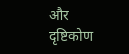और दृष्टिकोण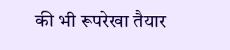की भी रूपरेखा तैयार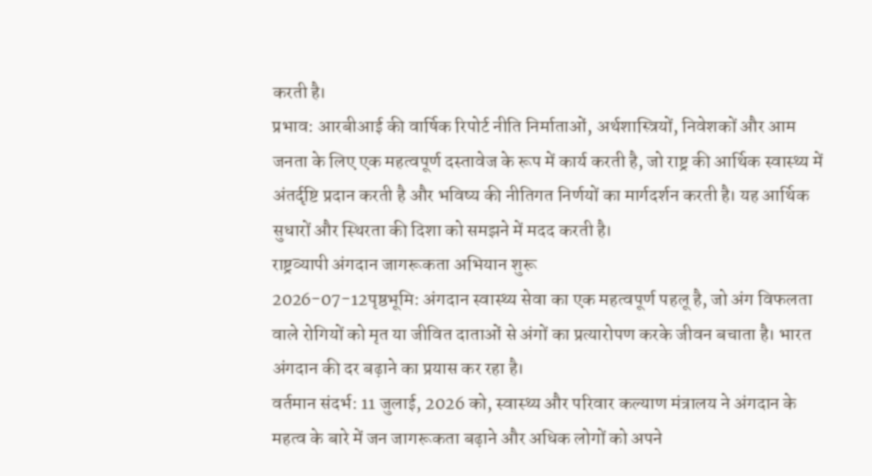करती है।
प्रभाव: आरबीआई की वार्षिक रिपोर्ट नीति निर्माताओं, अर्थशास्त्रियों, निवेशकों और आम जनता के लिए एक महत्वपूर्ण दस्तावेज के रूप में कार्य करती है, जो राष्ट्र की आर्थिक स्वास्थ्य में अंतर्दृष्टि प्रदान करती है और भविष्य की नीतिगत निर्णयों का मार्गदर्शन करती है। यह आर्थिक सुधारों और स्थिरता की दिशा को समझने में मदद करती है।
राष्ट्रव्यापी अंगदान जागरूकता अभियान शुरू
2026-07-12पृष्ठभूमि: अंगदान स्वास्थ्य सेवा का एक महत्वपूर्ण पहलू है, जो अंग विफलता वाले रोगियों को मृत या जीवित दाताओं से अंगों का प्रत्यारोपण करके जीवन बचाता है। भारत अंगदान की दर बढ़ाने का प्रयास कर रहा है।
वर्तमान संदर्भ: 11 जुलाई, 2026 को, स्वास्थ्य और परिवार कल्याण मंत्रालय ने अंगदान के महत्व के बारे में जन जागरूकता बढ़ाने और अधिक लोगों को अपने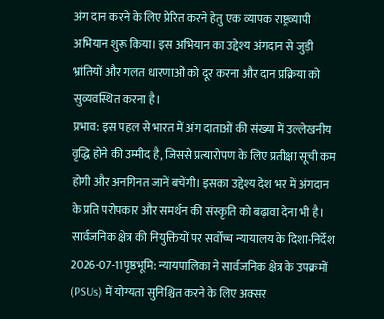अंग दान करने के लिए प्रेरित करने हेतु एक व्यापक राष्ट्रव्यापी अभियान शुरू किया। इस अभियान का उद्देश्य अंगदान से जुड़ी भ्रांतियों और गलत धारणाओं को दूर करना और दान प्रक्रिया को सुव्यवस्थित करना है।
प्रभाव: इस पहल से भारत में अंग दाताओं की संख्या में उल्लेखनीय वृद्धि होने की उम्मीद है, जिससे प्रत्यारोपण के लिए प्रतीक्षा सूची कम होगी और अनगिनत जानें बचेंगी। इसका उद्देश्य देश भर में अंगदान के प्रति परोपकार और समर्थन की संस्कृति को बढ़ावा देना भी है।
सार्वजनिक क्षेत्र की नियुक्तियों पर सर्वोच्च न्यायालय के दिशा-निर्देश
2026-07-11पृष्ठभूमि: न्यायपालिका ने सार्वजनिक क्षेत्र के उपक्रमों (PSUs) में योग्यता सुनिश्चित करने के लिए अक्सर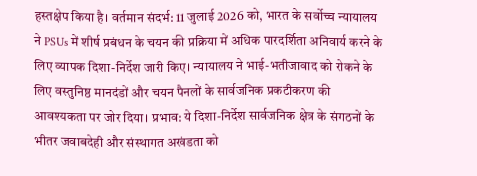हस्तक्षेप किया है। वर्तमान संदर्भ: 11 जुलाई 2026 को, भारत के सर्वोच्च न्यायालय ने PSUs में शीर्ष प्रबंधन के चयन की प्रक्रिया में अधिक पारदर्शिता अनिवार्य करने के लिए व्यापक दिशा-निर्देश जारी किए। न्यायालय ने भाई-भतीजावाद को रोकने के लिए वस्तुनिष्ठ मानदंडों और चयन पैनलों के सार्वजनिक प्रकटीकरण की आवश्यकता पर जोर दिया। प्रभाव: ये दिशा-निर्देश सार्वजनिक क्षेत्र के संगठनों के भीतर जवाबदेही और संस्थागत अखंडता को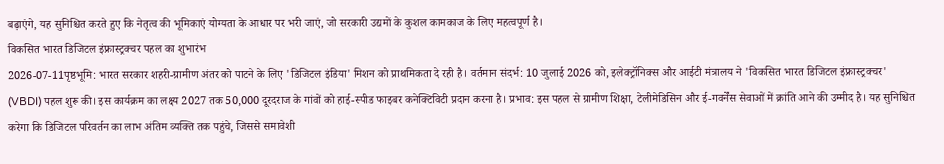बढ़ाएंगे, यह सुनिश्चित करते हुए कि नेतृत्व की भूमिकाएं योग्यता के आधार पर भरी जाएं, जो सरकारी उद्यमों के कुशल कामकाज के लिए महत्वपूर्ण है।
विकसित भारत डिजिटल इंफ्रास्ट्रक्चर पहल का शुभारंभ
2026-07-11पृष्ठभूमि: भारत सरकार शहरी-ग्रामीण अंतर को पाटने के लिए 'डिजिटल इंडिया' मिशन को प्राथमिकता दे रही है। वर्तमान संदर्भ: 10 जुलाई 2026 को, इलेक्ट्रॉनिक्स और आईटी मंत्रालय ने 'विकसित भारत डिजिटल इंफ्रास्ट्रक्चर' (VBDI) पहल शुरू की। इस कार्यक्रम का लक्ष्य 2027 तक 50,000 दूरदराज के गांवों को हाई-स्पीड फाइबर कनेक्टिविटी प्रदान करना है। प्रभाव: इस पहल से ग्रामीण शिक्षा, टेलीमेडिसिन और ई-गवर्नेंस सेवाओं में क्रांति आने की उम्मीद है। यह सुनिश्चित करेगा कि डिजिटल परिवर्तन का लाभ अंतिम व्यक्ति तक पहुंचे, जिससे समावेशी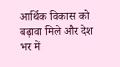आर्थिक विकास को बढ़ावा मिले और देश भर में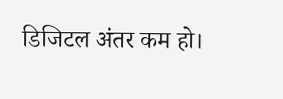डिजिटल अंतर कम हो।